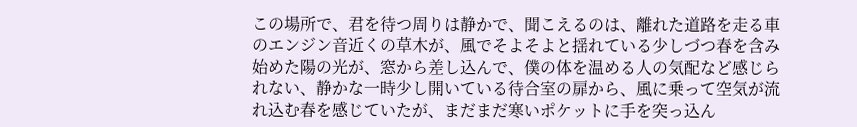この場所で、君を待つ周りは静かで、聞こえるのは、離れた道路を走る車のエンジン音近くの草木が、風でそよそよと揺れている少しづつ春を含み始めた陽の光が、窓から差し込んで、僕の体を温める人の気配など感じられない、静かな一時少し開いている待合室の扉から、風に乗って空気が流れ込む春を感じていたが、まだまだ寒いポケットに手を突っ込ん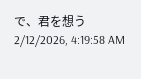で、君を想う
2/12/2026, 4:19:58 AM